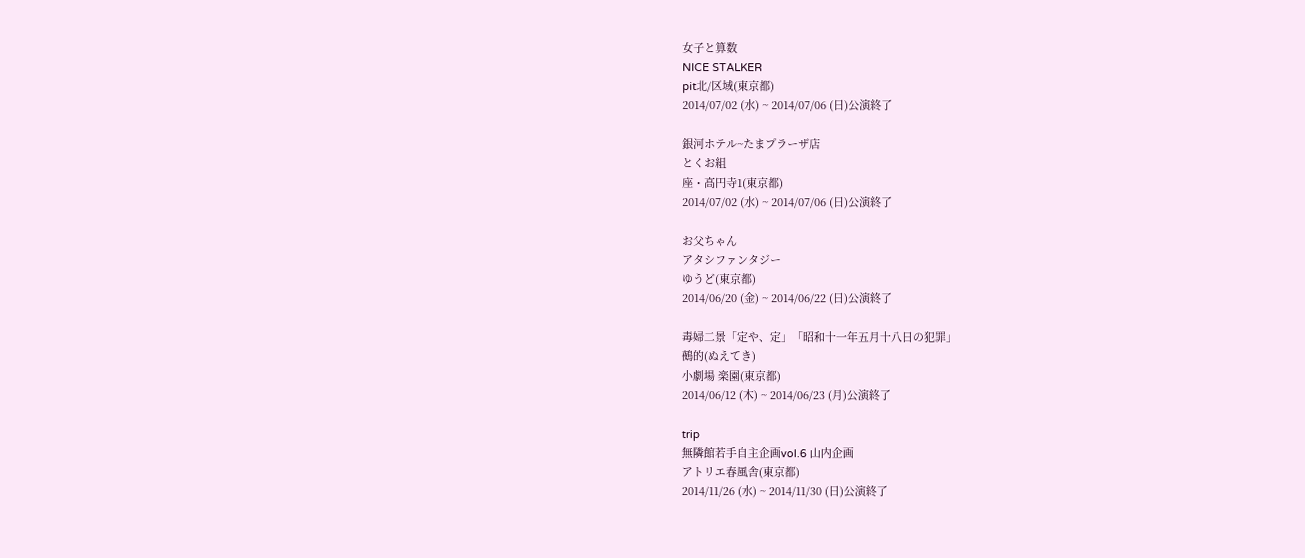女子と算数
NICE STALKER
pit北/区域(東京都)
2014/07/02 (水) ~ 2014/07/06 (日)公演終了

銀河ホテル~たまプラーザ店
とくお組
座・高円寺1(東京都)
2014/07/02 (水) ~ 2014/07/06 (日)公演終了

お父ちゃん
アタシファンタジー
ゆうど(東京都)
2014/06/20 (金) ~ 2014/06/22 (日)公演終了

毒婦二景「定や、定」「昭和十一年五月十八日の犯罪」
鵺的(ぬえてき)
小劇場 楽園(東京都)
2014/06/12 (木) ~ 2014/06/23 (月)公演終了

trip
無隣館若手自主企画vol.6 山内企画
アトリエ春風舎(東京都)
2014/11/26 (水) ~ 2014/11/30 (日)公演終了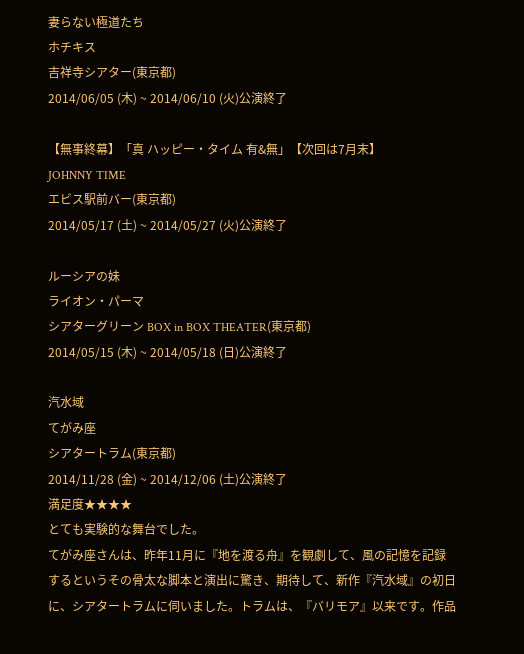妻らない極道たち
ホチキス
吉祥寺シアター(東京都)
2014/06/05 (木) ~ 2014/06/10 (火)公演終了

【無事終幕】「真 ハッピー・タイム 有&無」【次回は7月末】
JOHNNY TIME
エビス駅前バー(東京都)
2014/05/17 (土) ~ 2014/05/27 (火)公演終了

ルーシアの妹
ライオン・パーマ
シアターグリーン BOX in BOX THEATER(東京都)
2014/05/15 (木) ~ 2014/05/18 (日)公演終了

汽水域
てがみ座
シアタートラム(東京都)
2014/11/28 (金) ~ 2014/12/06 (土)公演終了
満足度★★★★
とても実験的な舞台でした。
てがみ座さんは、昨年11月に『地を渡る舟』を観劇して、風の記憶を記録するというその骨太な脚本と演出に驚き、期待して、新作『汽水域』の初日に、シアタートラムに伺いました。トラムは、『バリモア』以来です。作品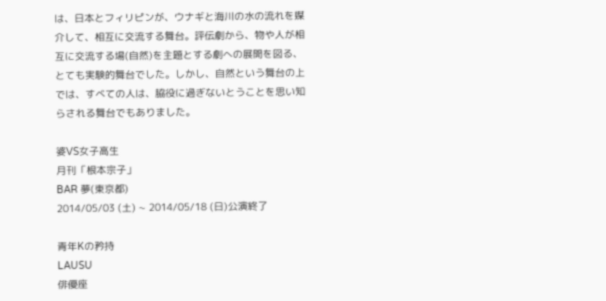は、日本とフィリピンが、ウナギと海川の水の流れを媒介して、相互に交流する舞台。評伝劇から、物や人が相互に交流する場(自然)を主題とする劇への展開を図る、とても実験的舞台でした。しかし、自然という舞台の上では、すべての人は、脇役に過ぎないとうことを思い知らされる舞台でもありました。

婆VS女子高生
月刊「根本宗子」
BAR 夢(東京都)
2014/05/03 (土) ~ 2014/05/18 (日)公演終了

青年Kの矜持
LAUSU
俳優座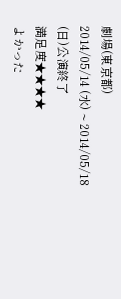劇場(東京都)
2014/05/14 (水) ~ 2014/05/18 (日)公演終了
満足度★★★★
よかった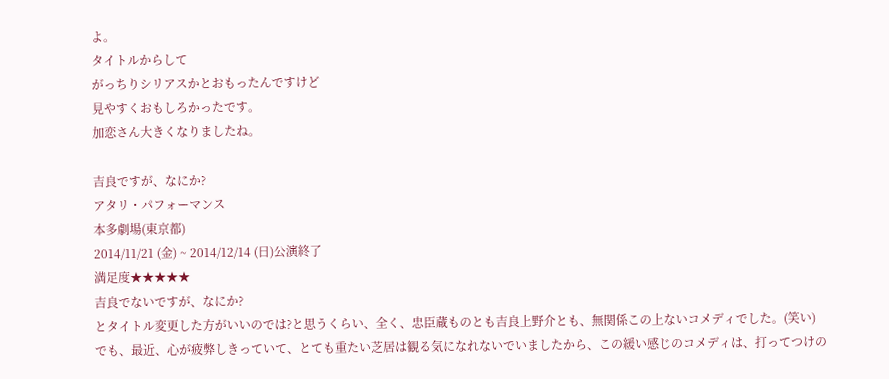よ。
タイトルからして
がっちりシリアスかとおもったんですけど
見やすくおもしろかったです。
加恋さん大きくなりましたね。

吉良ですが、なにか?
アタリ・パフォーマンス
本多劇場(東京都)
2014/11/21 (金) ~ 2014/12/14 (日)公演終了
満足度★★★★★
吉良でないですが、なにか?
とタイトル変更した方がいいのでは?と思うくらい、全く、忠臣蔵ものとも吉良上野介とも、無関係この上ないコメディでした。(笑い)
でも、最近、心が疲弊しきっていて、とても重たい芝居は観る気になれないでいましたから、この緩い感じのコメディは、打ってつけの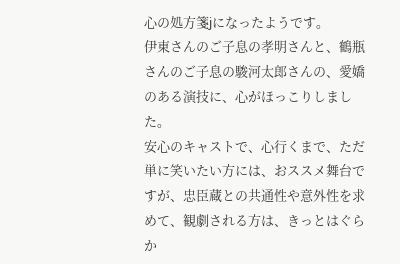心の処方箋jになったようです。
伊東さんのご子息の孝明さんと、鶴瓶さんのご子息の駿河太郎さんの、愛嬌のある演技に、心がほっこりしました。
安心のキャストで、心行くまで、ただ単に笑いたい方には、おススメ舞台ですが、忠臣蔵との共通性や意外性を求めて、観劇される方は、きっとはぐらか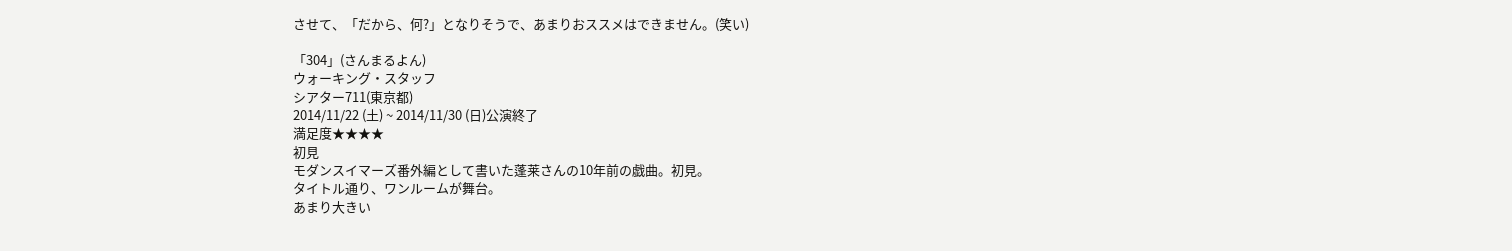させて、「だから、何?」となりそうで、あまりおススメはできません。(笑い)

「304」(さんまるよん)
ウォーキング・スタッフ
シアター711(東京都)
2014/11/22 (土) ~ 2014/11/30 (日)公演終了
満足度★★★★
初見
モダンスイマーズ番外編として書いた蓬莱さんの10年前の戯曲。初見。
タイトル通り、ワンルームが舞台。
あまり大きい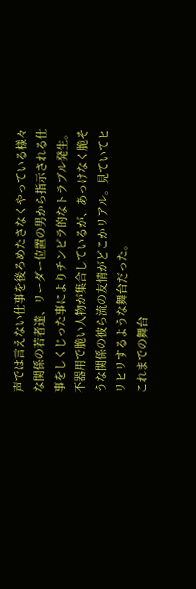声では言えない仕事を後ろめたさなくやっている様々な関係の若者達、リーダー位置の男から指示される仕事をしくじった事によりチンピラ的なトラブル発生。
不器用で脆い人物が集合しているが、あっけなく脆そうな関係の彼ら流の友情がどこかリアル。見ていてヒリヒリするような舞台だった。
これまでの舞台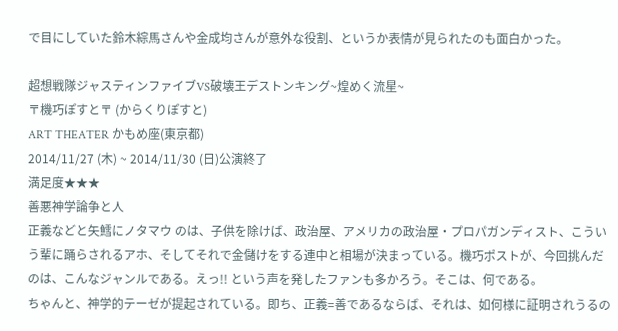で目にしていた鈴木綜馬さんや金成均さんが意外な役割、というか表情が見られたのも面白かった。

超想戦隊ジャスティンファイブVS破壊王デストンキング~煌めく流星~
〒機巧ぽすと〒 (からくりぽすと)
ART THEATER かもめ座(東京都)
2014/11/27 (木) ~ 2014/11/30 (日)公演終了
満足度★★★
善悪神学論争と人
正義などと矢鱈にノタマウ のは、子供を除けば、政治屋、アメリカの政治屋・プロパガンディスト、こういう輩に踊らされるアホ、そしてそれで金儲けをする連中と相場が決まっている。機巧ポストが、今回挑んだのは、こんなジャンルである。えっ!! という声を発したファンも多かろう。そこは、何である。
ちゃんと、神学的テーゼが提起されている。即ち、正義=善であるならば、それは、如何様に証明されうるの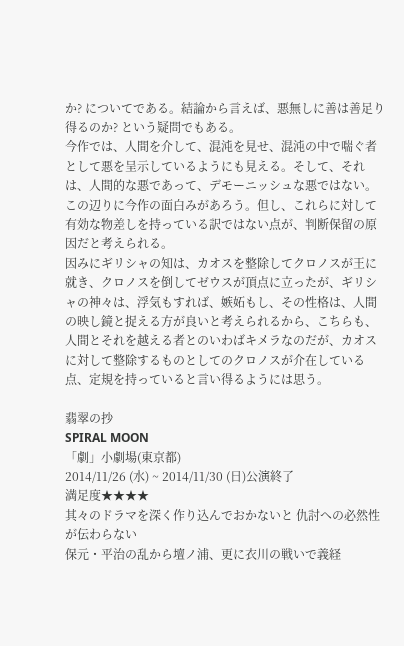か? についてである。結論から言えば、悪無しに善は善足り得るのか? という疑問でもある。
今作では、人間を介して、混沌を見せ、混沌の中で喘ぐ者として悪を呈示しているようにも見える。そして、それは、人間的な悪であって、デモーニッシュな悪ではない。この辺りに今作の面白みがあろう。但し、これらに対して有効な物差しを持っている訳ではない点が、判断保留の原因だと考えられる。
因みにギリシャの知は、カオスを整除してクロノスが王に就き、クロノスを倒してゼウスが頂点に立ったが、ギリシャの神々は、浮気もすれば、嫉妬もし、その性格は、人間の映し鏡と捉える方が良いと考えられるから、こちらも、人間とそれを越える者とのいわばキメラなのだが、カオスに対して整除するものとしてのクロノスが介在している点、定規を持っていると言い得るようには思う。

翡翠の抄
SPIRAL MOON
「劇」小劇場(東京都)
2014/11/26 (水) ~ 2014/11/30 (日)公演終了
満足度★★★★
其々のドラマを深く作り込んでおかないと 仇討への必然性が伝わらない
保元・平治の乱から壇ノ浦、更に衣川の戦いで義経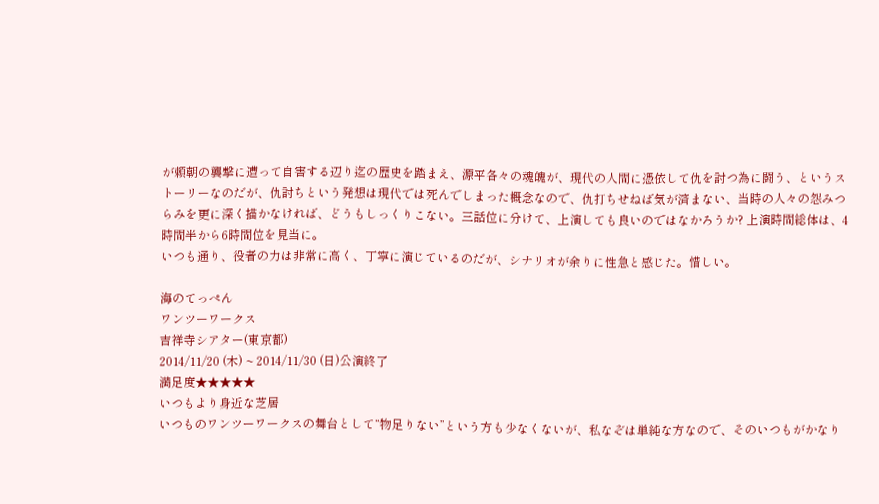が頼朝の襲撃に遭って自害する辺り迄の歴史を踏まえ、源平各々の魂魄が、現代の人間に憑依して仇を討つ為に闘う、というストーリーなのだが、仇討ちという発想は現代では死んでしまった概念なので、仇打ちせねば気が済まない、当時の人々の怨みつらみを更に深く描かなければ、どうもしっくりこない。三話位に分けて、上演しても良いのではなかろうか? 上演時間総体は、4時間半から6時間位を見当に。
いつも通り、役者の力は非常に高く、丁寧に演じているのだが、シナリオが余りに性急と感じた。惜しい。

海のてっぺん
ワンツーワークス
吉祥寺シアター(東京都)
2014/11/20 (木) ~ 2014/11/30 (日)公演終了
満足度★★★★★
いつもより身近な芝居
いつものワンツーワークスの舞台として“物足りない”という方も少なくないが、私なぞは単純な方なので、そのいつもがかなり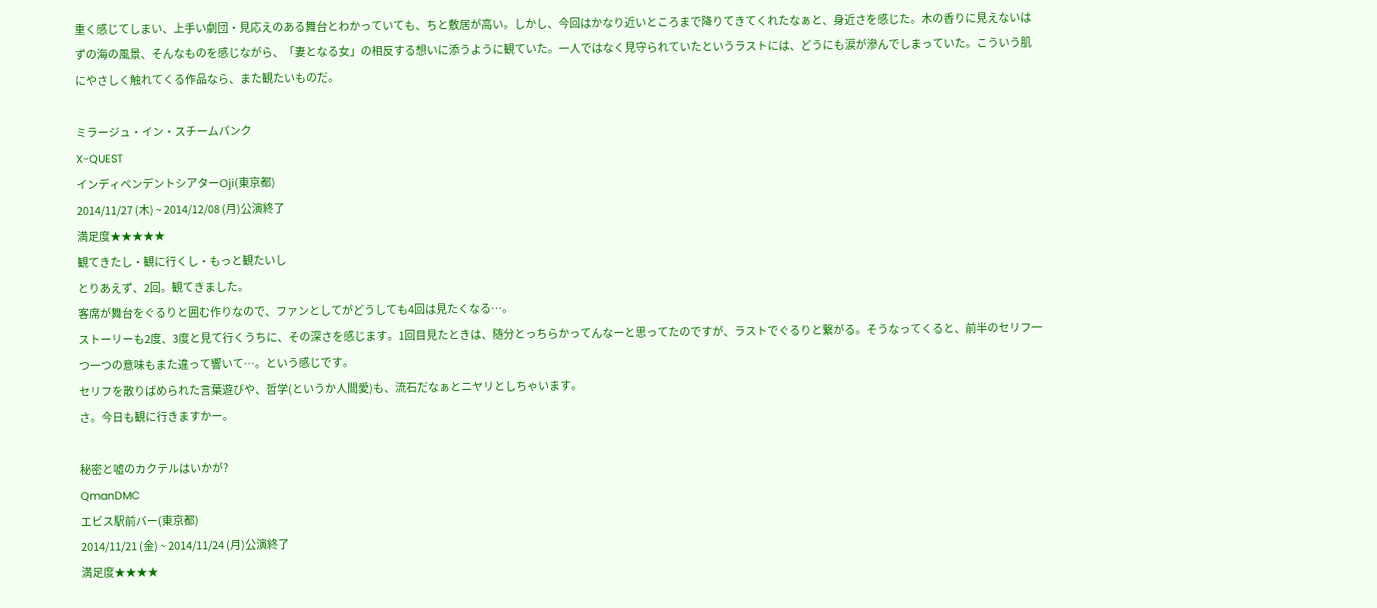重く感じてしまい、上手い劇団・見応えのある舞台とわかっていても、ちと敷居が高い。しかし、今回はかなり近いところまで降りてきてくれたなぁと、身近さを感じた。木の香りに見えないはずの海の風景、そんなものを感じながら、「妻となる女」の相反する想いに添うように観ていた。一人ではなく見守られていたというラストには、どうにも涙が滲んでしまっていた。こういう肌にやさしく触れてくる作品なら、また観たいものだ。

ミラージュ・イン・スチームパンク
X-QUEST
インディペンデントシアターOji(東京都)
2014/11/27 (木) ~ 2014/12/08 (月)公演終了
満足度★★★★★
観てきたし・観に行くし・もっと観たいし
とりあえず、2回。観てきました。
客席が舞台をぐるりと囲む作りなので、ファンとしてがどうしても4回は見たくなる…。
ストーリーも2度、3度と見て行くうちに、その深さを感じます。1回目見たときは、随分とっちらかってんなーと思ってたのですが、ラストでぐるりと繋がる。そうなってくると、前半のセリフ一つ一つの意味もまた違って響いて…。という感じです。
セリフを散りばめられた言葉遊びや、哲学(というか人間愛)も、流石だなぁとニヤリとしちゃいます。
さ。今日も観に行きますかー。

秘密と嘘のカクテルはいかが?
QmanDMC
エビス駅前バー(東京都)
2014/11/21 (金) ~ 2014/11/24 (月)公演終了
満足度★★★★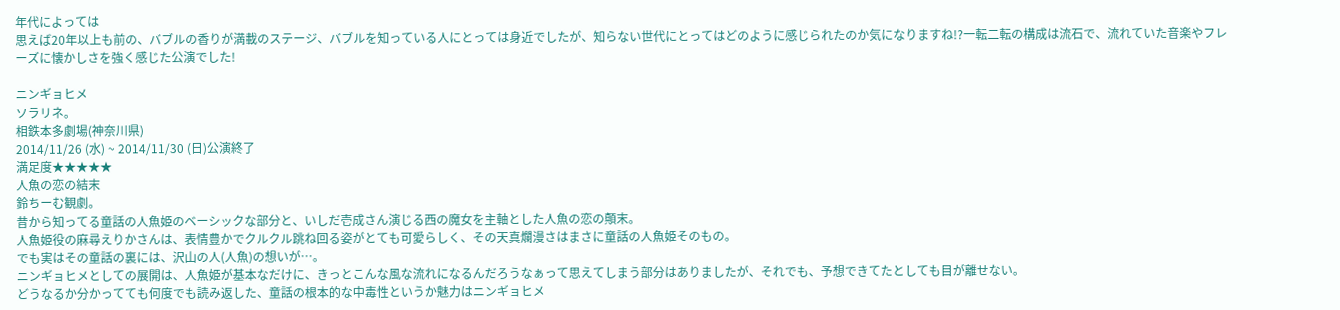年代によっては
思えば20年以上も前の、バブルの香りが満載のステージ、バブルを知っている人にとっては身近でしたが、知らない世代にとってはどのように感じられたのか気になりますね!?一転二転の構成は流石で、流れていた音楽やフレーズに懐かしさを強く感じた公演でした!

ニンギョヒメ
ソラリネ。
相鉄本多劇場(神奈川県)
2014/11/26 (水) ~ 2014/11/30 (日)公演終了
満足度★★★★★
人魚の恋の結末
鈴ちーむ観劇。
昔から知ってる童話の人魚姫のベーシックな部分と、いしだ壱成さん演じる西の魔女を主軸とした人魚の恋の顛末。
人魚姫役の麻尋えりかさんは、表情豊かでクルクル跳ね回る姿がとても可愛らしく、その天真爛漫さはまさに童話の人魚姫そのもの。
でも実はその童話の裏には、沢山の人(人魚)の想いが…。
ニンギョヒメとしての展開は、人魚姫が基本なだけに、きっとこんな風な流れになるんだろうなぁって思えてしまう部分はありましたが、それでも、予想できてたとしても目が離せない。
どうなるか分かってても何度でも読み返した、童話の根本的な中毒性というか魅力はニンギョヒメ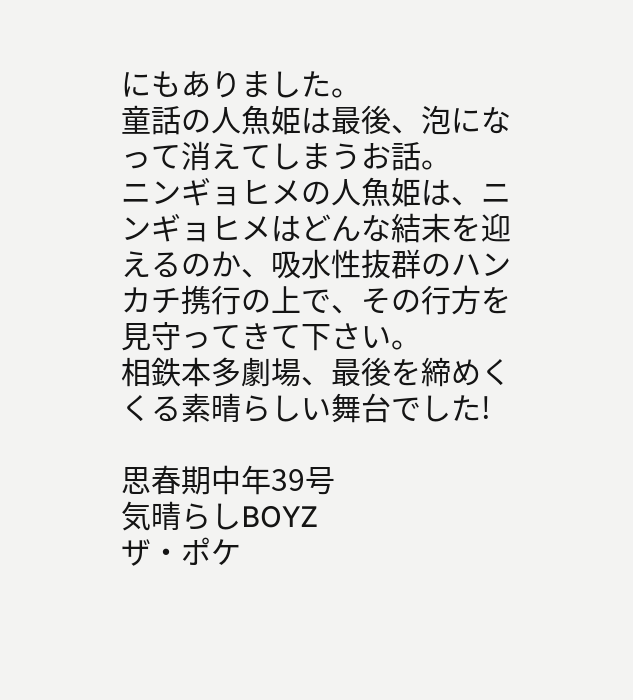にもありました。
童話の人魚姫は最後、泡になって消えてしまうお話。
ニンギョヒメの人魚姫は、ニンギョヒメはどんな結末を迎えるのか、吸水性抜群のハンカチ携行の上で、その行方を見守ってきて下さい。
相鉄本多劇場、最後を締めくくる素晴らしい舞台でした!

思春期中年39号
気晴らしBOYZ
ザ・ポケ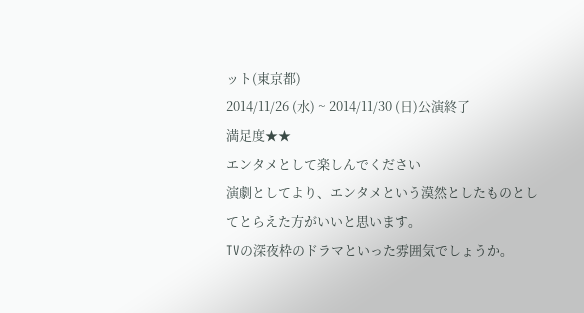ット(東京都)
2014/11/26 (水) ~ 2014/11/30 (日)公演終了
満足度★★
エンタメとして楽しんでください
演劇としてより、エンタメという漠然としたものとしてとらえた方がいいと思います。
TVの深夜枠のドラマといった雰囲気でしょうか。